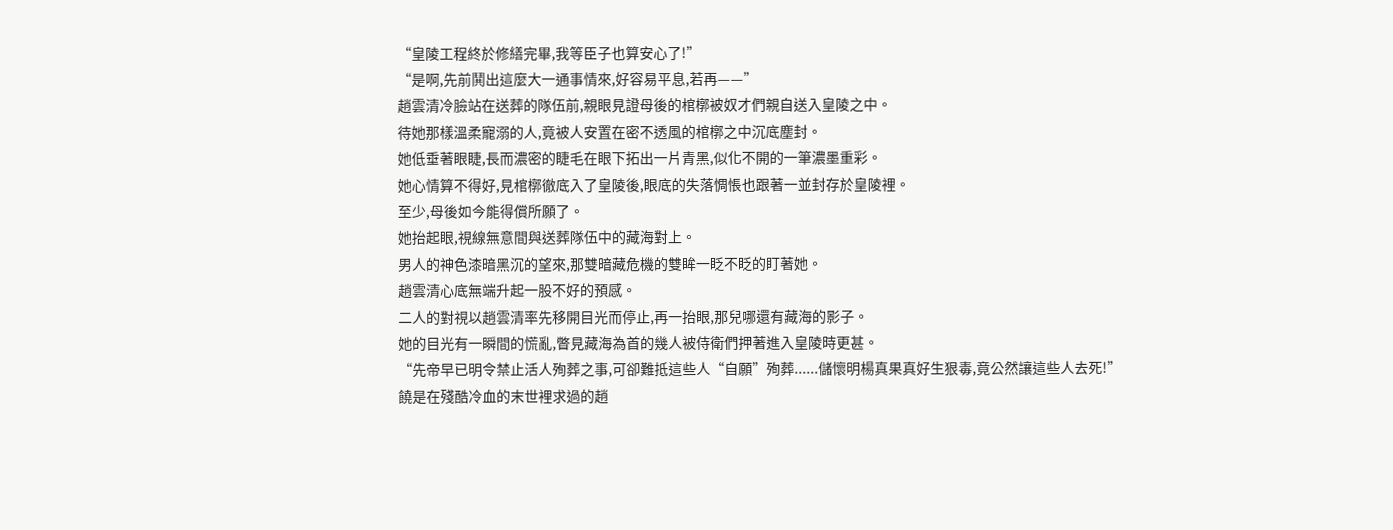“皇陵工程終於修繕完畢,我等臣子也算安心了!”
“是啊,先前鬨出這麼大一通事情來,好容易平息,若再——”
趙雲清冷臉站在送葬的隊伍前,親眼見證母後的棺槨被奴才們親自送入皇陵之中。
待她那樣溫柔寵溺的人,竟被人安置在密不透風的棺槨之中沉底塵封。
她低垂著眼睫,長而濃密的睫毛在眼下拓出一片青黑,似化不開的一筆濃墨重彩。
她心情算不得好,見棺槨徹底入了皇陵後,眼底的失落惆悵也跟著一並封存於皇陵裡。
至少,母後如今能得償所願了。
她抬起眼,視線無意間與送葬隊伍中的藏海對上。
男人的神色漆暗黑沉的望來,那雙暗藏危機的雙眸一眨不眨的盯著她。
趙雲清心底無端升起一股不好的預感。
二人的對視以趙雲清率先移開目光而停止,再一抬眼,那兒哪還有藏海的影子。
她的目光有一瞬間的慌亂,瞥見藏海為首的幾人被侍衛們押著進入皇陵時更甚。
“先帝早已明令禁止活人殉葬之事,可卻難抵這些人“自願”殉葬......儲懷明楊真果真好生狠毒,竟公然讓這些人去死!”
饒是在殘酷冷血的末世裡求過的趙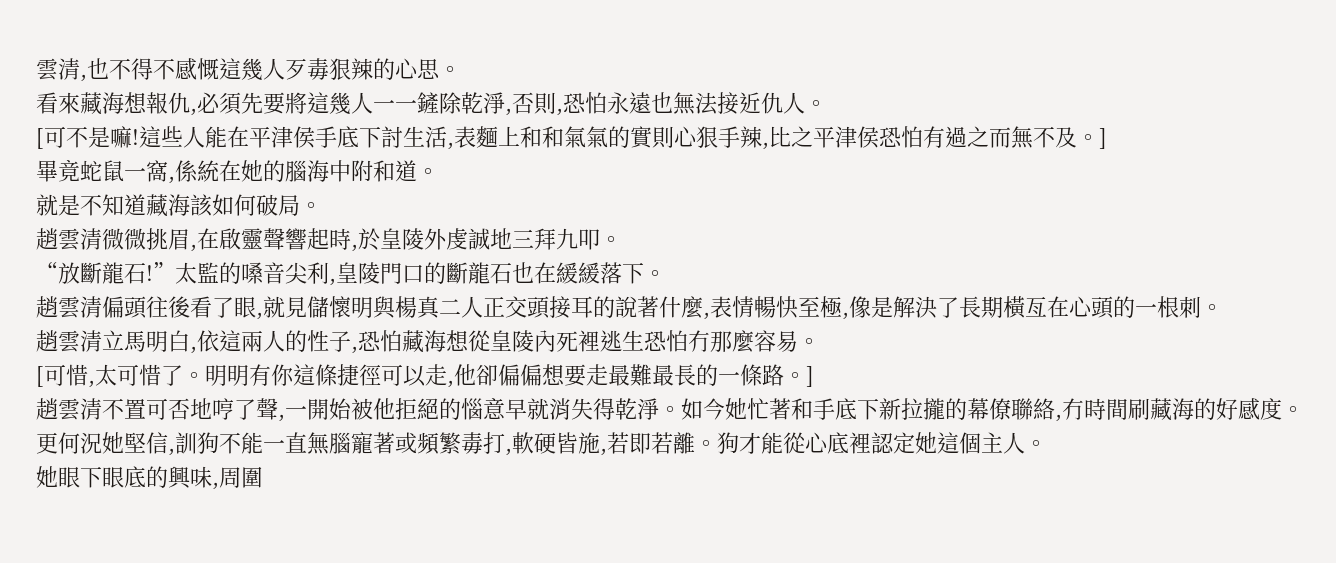雲清,也不得不感慨這幾人歹毒狠辣的心思。
看來藏海想報仇,必須先要將這幾人一一鏟除乾淨,否則,恐怕永遠也無法接近仇人。
[可不是嘛!這些人能在平津侯手底下討生活,表麵上和和氣氣的實則心狠手辣,比之平津侯恐怕有過之而無不及。]
畢竟蛇鼠一窩,係統在她的腦海中附和道。
就是不知道藏海該如何破局。
趙雲清微微挑眉,在啟靈聲響起時,於皇陵外虔誠地三拜九叩。
“放斷龍石!”太監的嗓音尖利,皇陵門口的斷龍石也在緩緩落下。
趙雲清偏頭往後看了眼,就見儲懷明與楊真二人正交頭接耳的說著什麼,表情暢快至極,像是解決了長期橫亙在心頭的一根刺。
趙雲清立馬明白,依這兩人的性子,恐怕藏海想從皇陵內死裡逃生恐怕冇那麼容易。
[可惜,太可惜了。明明有你這條捷徑可以走,他卻偏偏想要走最難最長的一條路。]
趙雲清不置可否地哼了聲,一開始被他拒絕的惱意早就消失得乾淨。如今她忙著和手底下新拉攏的幕僚聯絡,冇時間刷藏海的好感度。
更何況她堅信,訓狗不能一直無腦寵著或頻繁毒打,軟硬皆施,若即若離。狗才能從心底裡認定她這個主人。
她眼下眼底的興味,周圍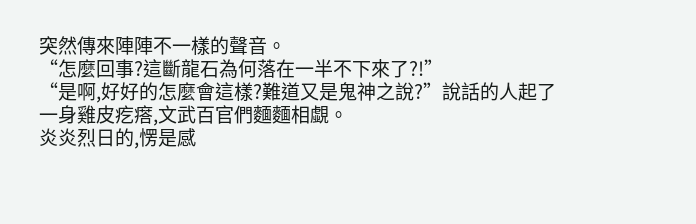突然傳來陣陣不一樣的聲音。
“怎麼回事?這斷龍石為何落在一半不下來了?!”
“是啊,好好的怎麼會這樣?難道又是鬼神之說?”說話的人起了一身雞皮疙瘩,文武百官們麵麵相覷。
炎炎烈日的,愣是感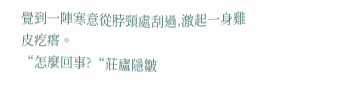覺到一陣寒意從脖頸處刮過,激起一身雞皮疙瘩。
“怎麼回事?“莊廬隱皺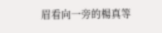眉看向一旁的楊真等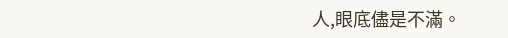人,眼底儘是不滿。